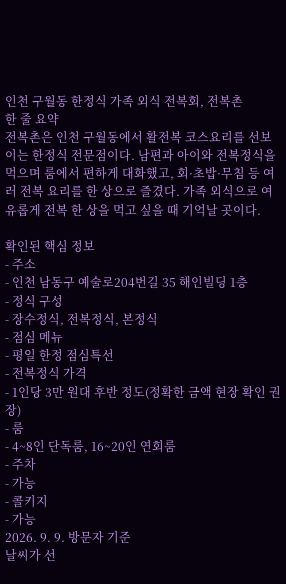인천 구월동 한정식 가족 외식 전복회, 전복촌
한 줄 요약
전복촌은 인천 구월동에서 활전복 코스요리를 선보이는 한정식 전문점이다. 남편과 아이와 전복정식을 먹으며 룸에서 편하게 대화했고, 회·초밥·무침 등 여러 전복 요리를 한 상으로 즐겼다. 가족 외식으로 여유롭게 전복 한 상을 먹고 싶을 때 기억날 곳이다.

확인된 핵심 정보
- 주소
- 인천 남동구 예술로204번길 35 해인빌딩 1층
- 정식 구성
- 장수정식, 전복정식, 본정식
- 점심 메뉴
- 평일 한정 점심특선
- 전복정식 가격
- 1인당 3만 원대 후반 정도(정확한 금액 현장 확인 권장)
- 룸
- 4~8인 단독룸, 16~20인 연회룸
- 주차
- 가능
- 콜키지
- 가능
2026. 9. 9. 방문자 기준
날씨가 선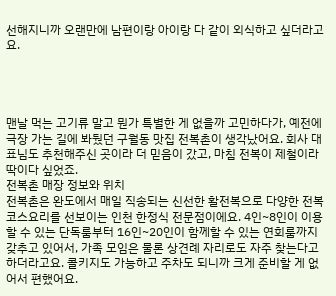선해지니까 오랜만에 남편이랑 아이랑 다 같이 외식하고 싶더라고요.




맨날 먹는 고기류 말고 뭔가 특별한 게 없을까 고민하다가, 예전에 극장 가는 길에 봐뒀던 구월동 맛집 전복촌이 생각났어요. 회사 대표님도 추천해주신 곳이라 더 믿음이 갔고, 마침 전복이 제철이라 딱이다 싶었죠.
전복촌 매장 정보와 위치
전복촌은 완도에서 매일 직송되는 신선한 활전복으로 다양한 전복 코스요리를 선보이는 인천 한정식 전문점이에요. 4인~8인이 이용할 수 있는 단독룸부터 16인~20인이 함께할 수 있는 연회룸까지 갖추고 있어서, 가족 모임은 물론 상견례 자리로도 자주 찾는다고 하더라고요. 콜키지도 가능하고 주차도 되니까 크게 준비할 게 없어서 편했어요.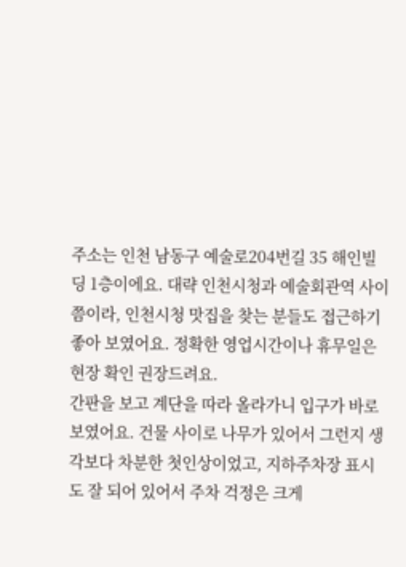주소는 인천 남동구 예술로204번길 35 해인빌딩 1층이에요. 대략 인천시청과 예술회관역 사이쯤이라, 인천시청 맛집을 찾는 분들도 접근하기 좋아 보였어요. 정확한 영업시간이나 휴무일은 현장 확인 권장드려요.
간판을 보고 계단을 따라 올라가니 입구가 바로 보였어요. 건물 사이로 나무가 있어서 그런지 생각보다 차분한 첫인상이었고, 지하주차장 표시도 잘 되어 있어서 주차 걱정은 크게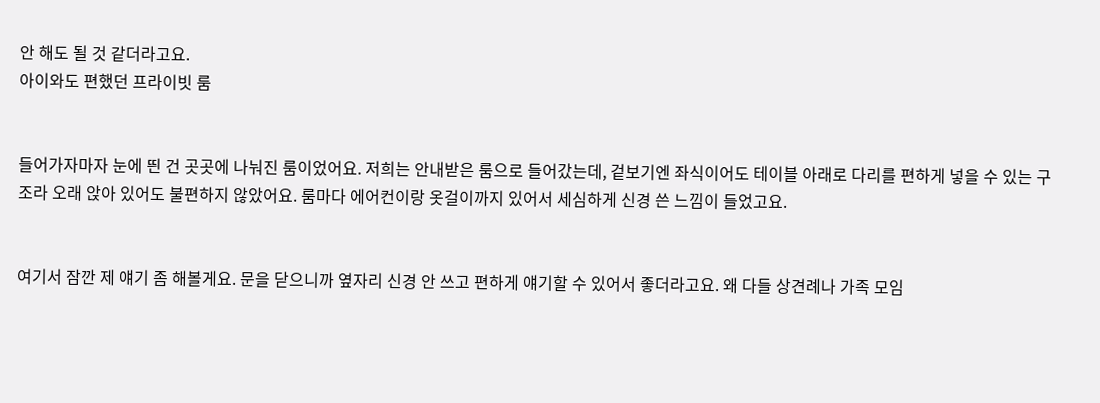안 해도 될 것 같더라고요.
아이와도 편했던 프라이빗 룸


들어가자마자 눈에 띈 건 곳곳에 나눠진 룸이었어요. 저희는 안내받은 룸으로 들어갔는데, 겉보기엔 좌식이어도 테이블 아래로 다리를 편하게 넣을 수 있는 구조라 오래 앉아 있어도 불편하지 않았어요. 룸마다 에어컨이랑 옷걸이까지 있어서 세심하게 신경 쓴 느낌이 들었고요.


여기서 잠깐 제 얘기 좀 해볼게요. 문을 닫으니까 옆자리 신경 안 쓰고 편하게 얘기할 수 있어서 좋더라고요. 왜 다들 상견례나 가족 모임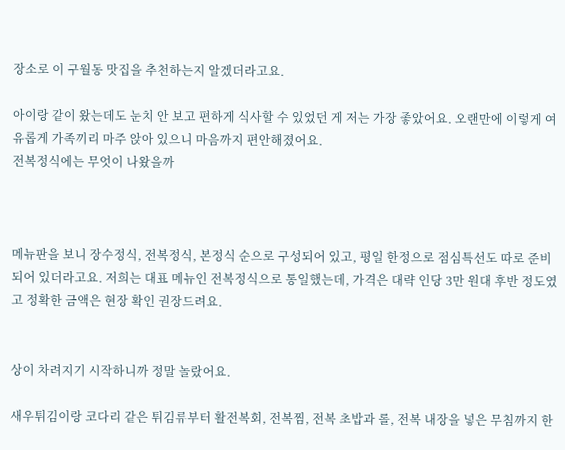장소로 이 구월동 맛집을 추천하는지 알겠더라고요.

아이랑 같이 왔는데도 눈치 안 보고 편하게 식사할 수 있었던 게 저는 가장 좋았어요. 오랜만에 이렇게 여유롭게 가족끼리 마주 앉아 있으니 마음까지 편안해졌어요.
전복정식에는 무엇이 나왔을까



메뉴판을 보니 장수정식, 전복정식, 본정식 순으로 구성되어 있고, 평일 한정으로 점심특선도 따로 준비되어 있더라고요. 저희는 대표 메뉴인 전복정식으로 통일했는데, 가격은 대략 인당 3만 원대 후반 정도였고 정확한 금액은 현장 확인 권장드려요.


상이 차려지기 시작하니까 정말 놀랐어요.

새우튀김이랑 코다리 같은 튀김류부터 활전복회, 전복찜, 전복 초밥과 롤, 전복 내장을 넣은 무침까지 한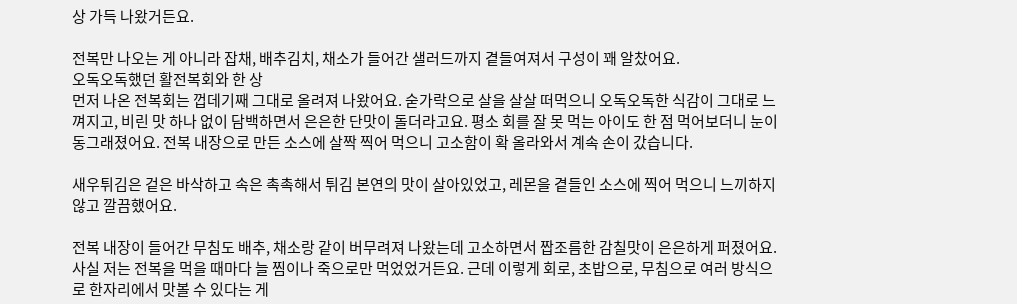상 가득 나왔거든요.

전복만 나오는 게 아니라 잡채, 배추김치, 채소가 들어간 샐러드까지 곁들여져서 구성이 꽤 알찼어요.
오독오독했던 활전복회와 한 상
먼저 나온 전복회는 껍데기째 그대로 올려져 나왔어요. 숟가락으로 살을 살살 떠먹으니 오독오독한 식감이 그대로 느껴지고, 비린 맛 하나 없이 담백하면서 은은한 단맛이 돌더라고요. 평소 회를 잘 못 먹는 아이도 한 점 먹어보더니 눈이 동그래졌어요. 전복 내장으로 만든 소스에 살짝 찍어 먹으니 고소함이 확 올라와서 계속 손이 갔습니다.

새우튀김은 겉은 바삭하고 속은 촉촉해서 튀김 본연의 맛이 살아있었고, 레몬을 곁들인 소스에 찍어 먹으니 느끼하지 않고 깔끔했어요.

전복 내장이 들어간 무침도 배추, 채소랑 같이 버무려져 나왔는데 고소하면서 짭조름한 감칠맛이 은은하게 퍼졌어요. 사실 저는 전복을 먹을 때마다 늘 찜이나 죽으로만 먹었었거든요. 근데 이렇게 회로, 초밥으로, 무침으로 여러 방식으로 한자리에서 맛볼 수 있다는 게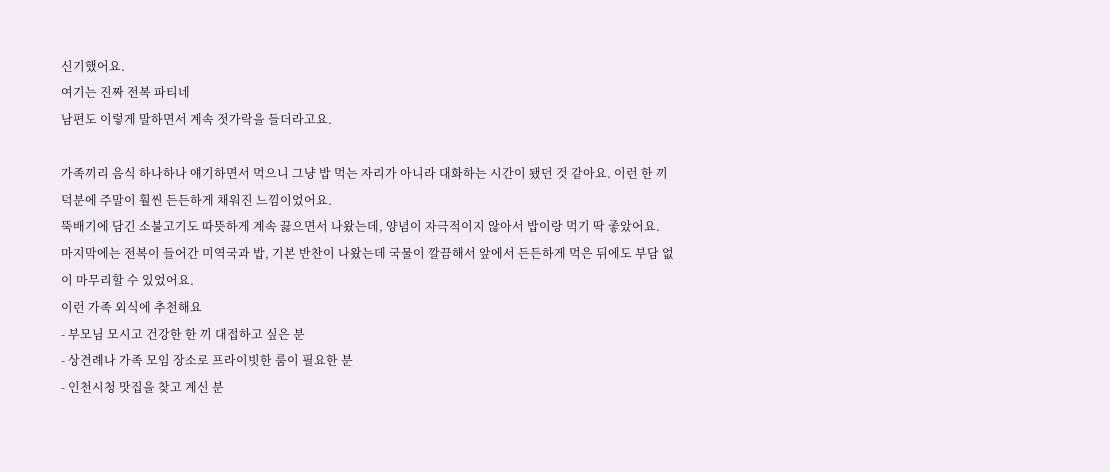신기했어요.
여기는 진짜 전복 파티네
남편도 이렇게 말하면서 계속 젓가락을 들더라고요.

가족끼리 음식 하나하나 얘기하면서 먹으니 그냥 밥 먹는 자리가 아니라 대화하는 시간이 됐던 것 같아요. 이런 한 끼 덕분에 주말이 훨씬 든든하게 채워진 느낌이었어요.
뚝배기에 담긴 소불고기도 따뜻하게 계속 끓으면서 나왔는데, 양념이 자극적이지 않아서 밥이랑 먹기 딱 좋았어요.
마지막에는 전복이 들어간 미역국과 밥, 기본 반찬이 나왔는데 국물이 깔끔해서 앞에서 든든하게 먹은 뒤에도 부담 없이 마무리할 수 있었어요.
이런 가족 외식에 추천해요
- 부모님 모시고 건강한 한 끼 대접하고 싶은 분
- 상견례나 가족 모임 장소로 프라이빗한 룸이 필요한 분
- 인천시청 맛집을 찾고 계신 분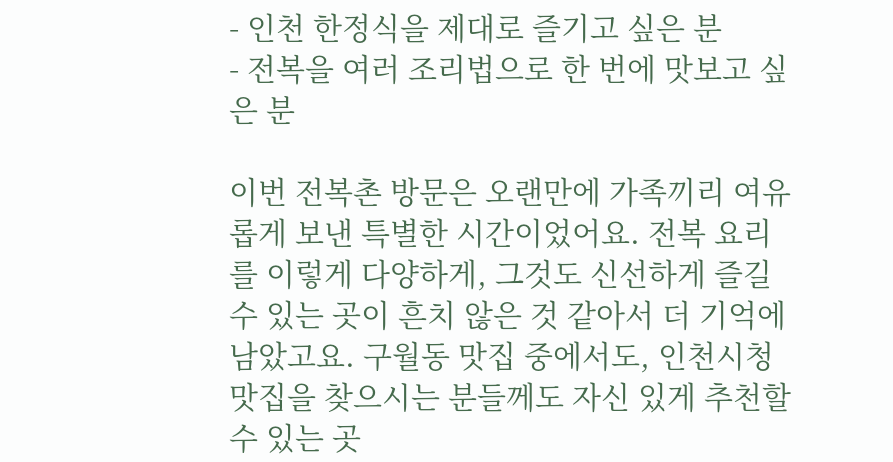- 인천 한정식을 제대로 즐기고 싶은 분
- 전복을 여러 조리법으로 한 번에 맛보고 싶은 분

이번 전복촌 방문은 오랜만에 가족끼리 여유롭게 보낸 특별한 시간이었어요. 전복 요리를 이렇게 다양하게, 그것도 신선하게 즐길 수 있는 곳이 흔치 않은 것 같아서 더 기억에 남았고요. 구월동 맛집 중에서도, 인천시청 맛집을 찾으시는 분들께도 자신 있게 추천할 수 있는 곳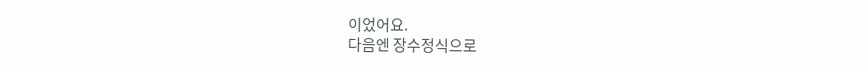이었어요.
다음엔 장수정식으로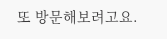또 방문해보려고요.